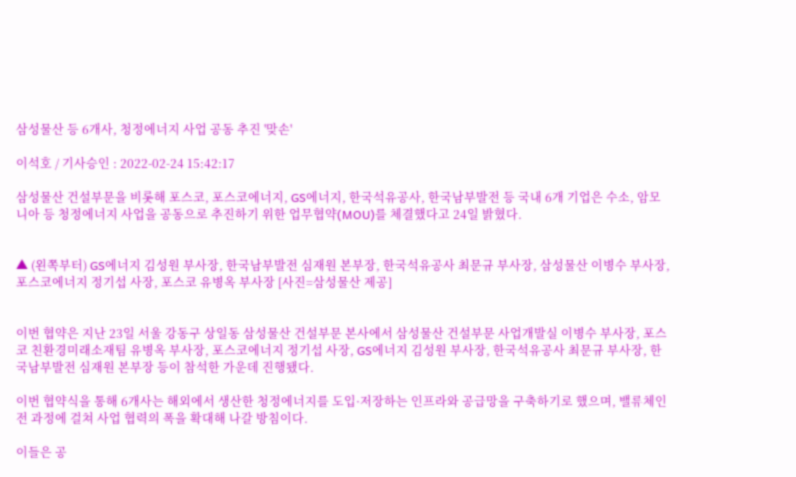삼성물산 등 6개사, 청정에너지 사업 공동 추진 '맞손'

이석호 / 기사승인 : 2022-02-24 15:42:17

삼성물산 건설부문을 비롯해 포스코, 포스코에너지, GS에너지, 한국석유공사, 한국남부발전 등 국내 6개 기업은 수소, 암모니아 등 청정에너지 사업을 공동으로 추진하기 위한 업무협약(MOU)를 체결했다고 24일 밝혔다.


▲ (왼쪽부터) GS에너지 김성원 부사장, 한국남부발전 심재원 본부장, 한국석유공사 최문규 부사장, 삼성물산 이병수 부사장, 포스코에너지 정기섭 사장, 포스코 유병옥 부사장 [사진=삼성물산 제공]


이번 협약은 지난 23일 서울 강동구 상일동 삼성물산 건설부문 본사에서 삼성물산 건설부문 사업개발실 이병수 부사장, 포스코 친환경미래소재팀 유병옥 부사장, 포스코에너지 정기섭 사장, GS에너지 김성원 부사장, 한국석유공사 최문규 부사장, 한국남부발전 심재원 본부장 등이 참석한 가운데 진행됐다.

이번 협약식을 통해 6개사는 해외에서 생산한 청정에너지를 도입·저장하는 인프라와 공급망을 구축하기로 했으며, 밸류체인 전 과정에 걸쳐 사업 협력의 폭을 확대해 나갈 방침이다.

이들은 공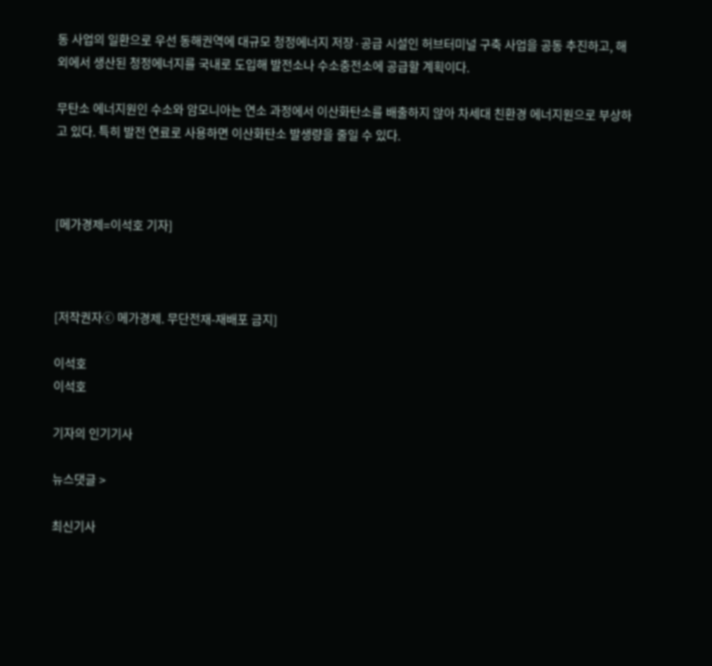동 사업의 일환으로 우선 동해권역에 대규모 청정에너지 저장·공급 시설인 허브터미널 구축 사업을 공동 추진하고, 해외에서 생산된 청정에너지를 국내로 도입해 발전소나 수소충전소에 공급할 계획이다.

무탄소 에너지원인 수소와 암모니아는 연소 과정에서 이산화탄소를 배출하지 않아 차세대 친환경 에너지원으로 부상하고 있다. 특히 발전 연료로 사용하면 이산화탄소 발생량을 줄일 수 있다.



[메가경제=이석호 기자]



[저작권자ⓒ 메가경제. 무단전재-재배포 금지]

이석호
이석호

기자의 인기기사

뉴스댓글 >

최신기사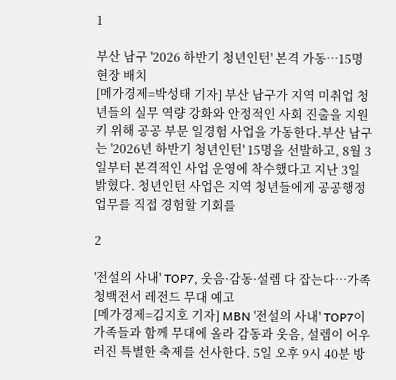1

부산 남구 '2026 하반기 청년인턴' 본격 가동…15명 현장 배치
[메가경제=박성태 기자] 부산 남구가 지역 미취업 청년들의 실무 역량 강화와 안정적인 사회 진출을 지원키 위해 공공 부문 일경험 사업을 가동한다.부산 남구는 '2026년 하반기 청년인턴' 15명을 선발하고, 8월 3일부터 본격적인 사업 운영에 착수했다고 지난 3일 밝혔다. 청년인턴 사업은 지역 청년들에게 공공행정 업무를 직접 경험할 기회를

2

'전설의 사내' TOP7, 웃음·감동·설렘 다 잡는다…가족 청백전서 레전드 무대 예고
[메가경제=김지호 기자] MBN '전설의 사내' TOP7이 가족들과 함께 무대에 올라 감동과 웃음, 설렘이 어우러진 특별한 축제를 선사한다. 5일 오후 9시 40분 방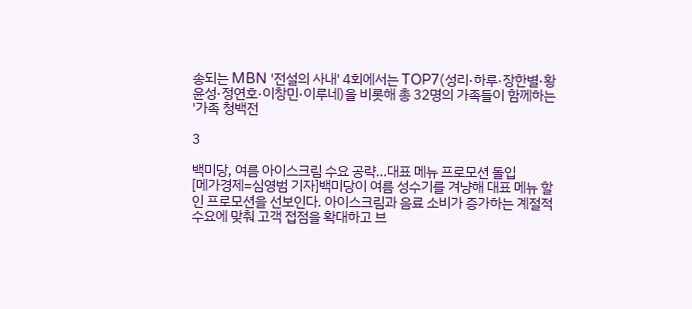송되는 MBN '전설의 사내' 4회에서는 TOP7(성리·하루·장한별·황윤성·정연호·이창민·이루네)을 비롯해 총 32명의 가족들이 함께하는 '가족 청백전

3

백미당, 여름 아이스크림 수요 공략…대표 메뉴 프로모션 돌입
[메가경제=심영범 기자]백미당이 여름 성수기를 겨냥해 대표 메뉴 할인 프로모션을 선보인다. 아이스크림과 음료 소비가 증가하는 계절적 수요에 맞춰 고객 접점을 확대하고 브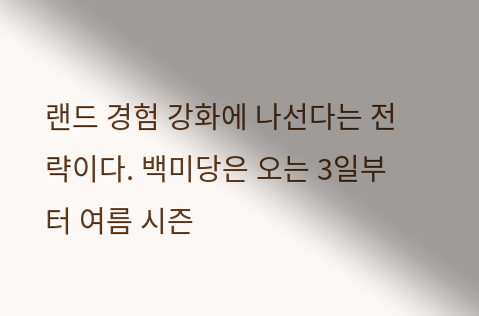랜드 경험 강화에 나선다는 전략이다. 백미당은 오는 3일부터 여름 시즌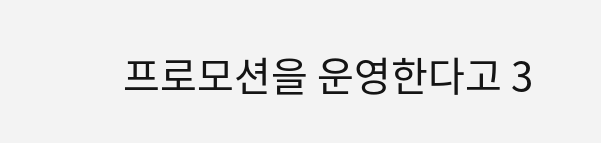프로모션을 운영한다고 3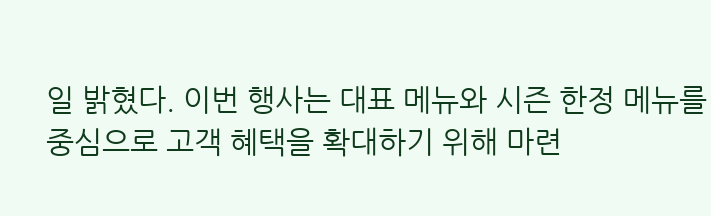일 밝혔다. 이번 행사는 대표 메뉴와 시즌 한정 메뉴를 중심으로 고객 혜택을 확대하기 위해 마련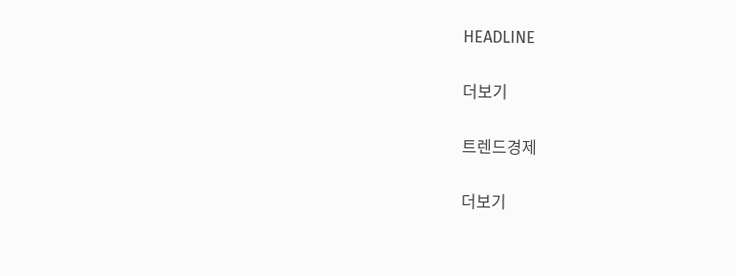HEADLINE

더보기

트렌드경제

더보기